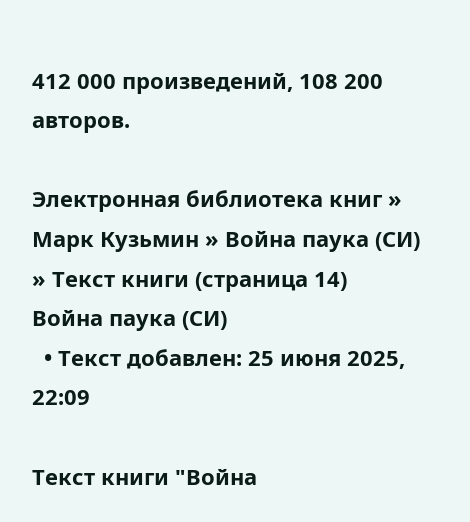412 000 произведений, 108 200 авторов.

Электронная библиотека книг » Марк Кузьмин » Война паука (СИ) » Текст книги (страница 14)
Война паука (СИ)
  • Текст добавлен: 25 июня 2025, 22:09

Текст книги "Война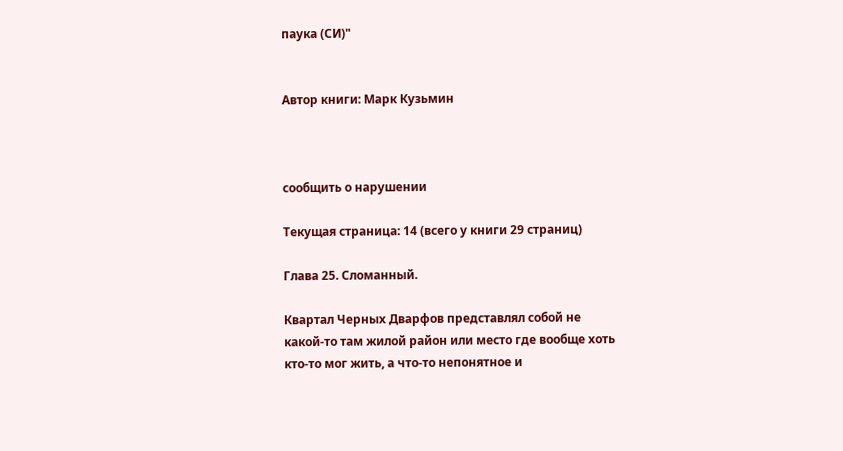паука (СИ)"


Автор книги: Марк Кузьмин



сообщить о нарушении

Текущая страница: 14 (всего у книги 29 страниц)

Глава 25. Сломанный.

Квартал Черных Дварфов представлял собой не какой-то там жилой район или место где вообще хоть кто-то мог жить, а что-то непонятное и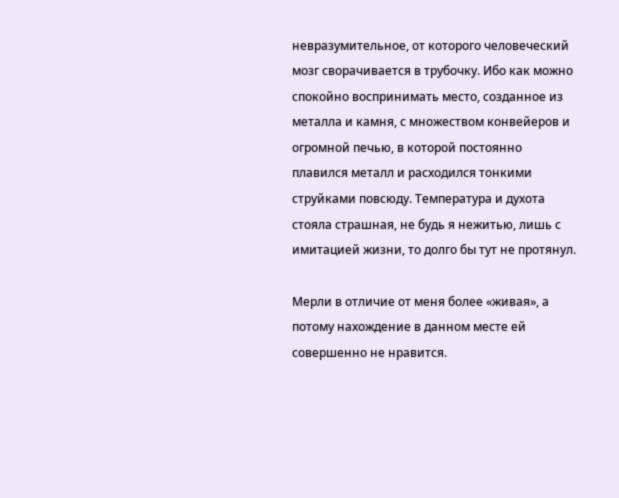невразумительное, от которого человеческий мозг сворачивается в трубочку. Ибо как можно спокойно воспринимать место, созданное из металла и камня, с множеством конвейеров и огромной печью, в которой постоянно плавился металл и расходился тонкими струйками повсюду. Температура и духота стояла страшная, не будь я нежитью, лишь с имитацией жизни, то долго бы тут не протянул.

Мерли в отличие от меня более «живая», а потому нахождение в данном месте ей совершенно не нравится.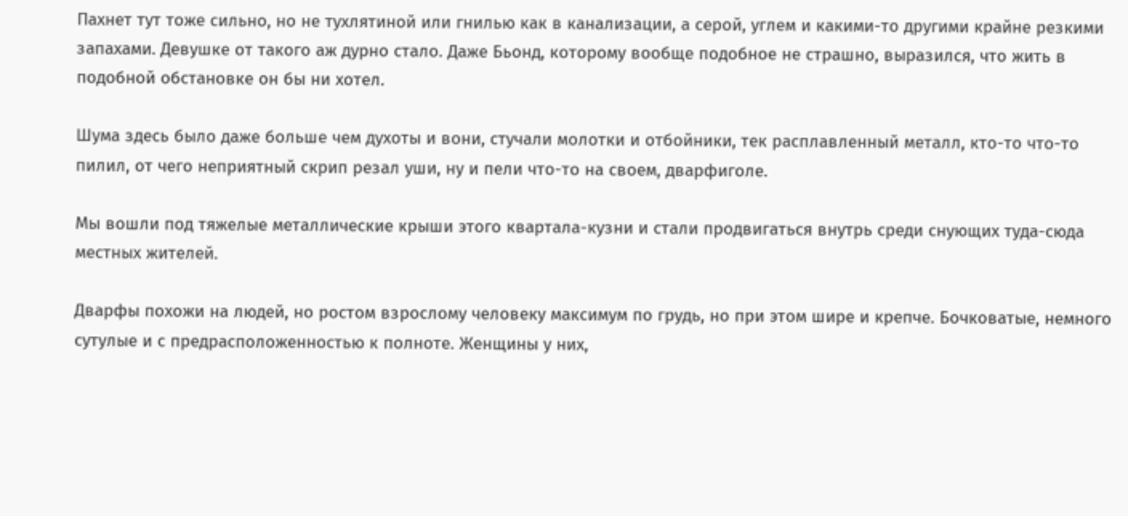Пахнет тут тоже сильно, но не тухлятиной или гнилью как в канализации, а серой, углем и какими-то другими крайне резкими запахами. Девушке от такого аж дурно стало. Даже Бьонд, которому вообще подобное не страшно, выразился, что жить в подобной обстановке он бы ни хотел.

Шума здесь было даже больше чем духоты и вони, стучали молотки и отбойники, тек расплавленный металл, кто-то что-то пилил, от чего неприятный скрип резал уши, ну и пели что-то на своем, дварфиголе.

Мы вошли под тяжелые металлические крыши этого квартала-кузни и стали продвигаться внутрь среди снующих туда-сюда местных жителей.

Дварфы похожи на людей, но ростом взрослому человеку максимум по грудь, но при этом шире и крепче. Бочковатые, немного сутулые и с предрасположенностью к полноте. Женщины у них,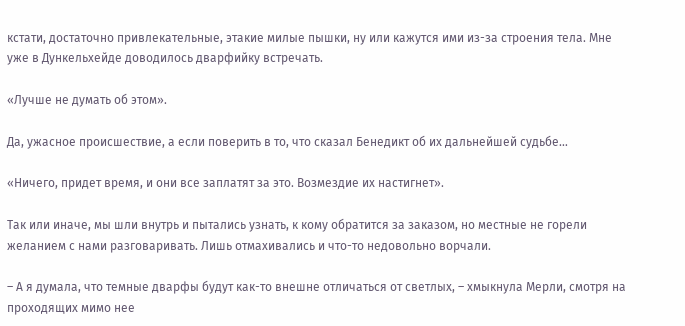кстати, достаточно привлекательные, этакие милые пышки, ну или кажутся ими из-за строения тела. Мне уже в Дункельхейде доводилось дварфийку встречать.

«Лучше не думать об этом».

Да, ужасное происшествие, а если поверить в то, что сказал Бенедикт об их дальнейшей судьбе…

«Ничего, придет время, и они все заплатят за это. Возмездие их настигнет».

Так или иначе, мы шли внутрь и пытались узнать, к кому обратится за заказом, но местные не горели желанием с нами разговаривать. Лишь отмахивались и что-то недовольно ворчали.

– А я думала, что темные дварфы будут как-то внешне отличаться от светлых, – хмыкнула Мерли, смотря на проходящих мимо нее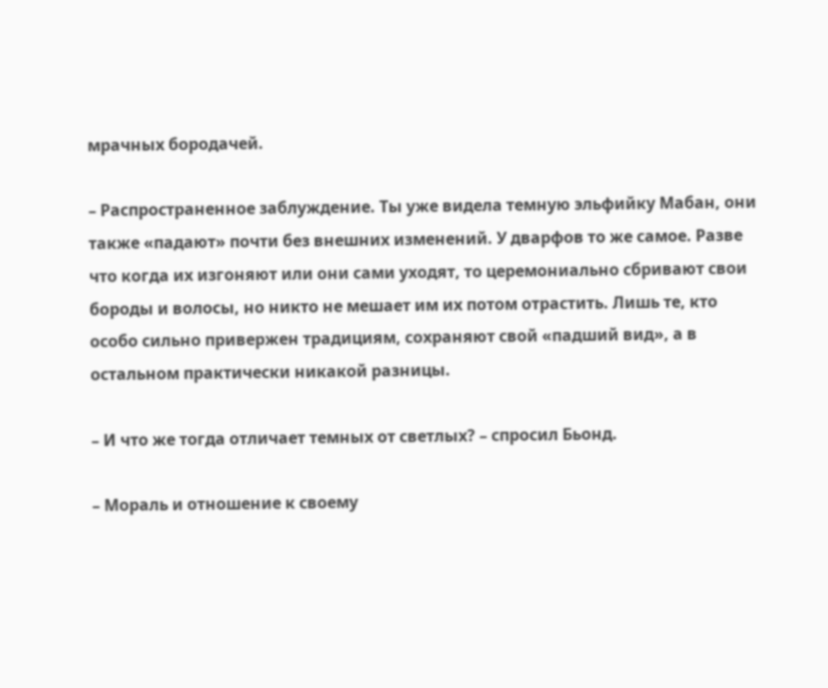мрачных бородачей.

– Распространенное заблуждение. Ты уже видела темную эльфийку Мабан, они также «падают» почти без внешних изменений. У дварфов то же самое. Разве что когда их изгоняют или они сами уходят, то церемониально сбривают свои бороды и волосы, но никто не мешает им их потом отрастить. Лишь те, кто особо сильно привержен традициям, сохраняют свой «падший вид», а в остальном практически никакой разницы.

– И что же тогда отличает темных от светлых? – спросил Бьонд.

– Мораль и отношение к своему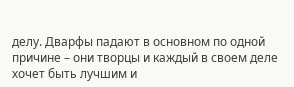делу. Дварфы падают в основном по одной причине – они творцы и каждый в своем деле хочет быть лучшим и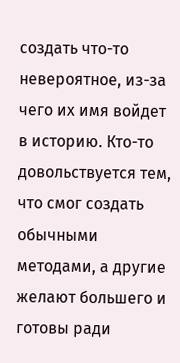создать что-то невероятное, из-за чего их имя войдет в историю. Кто-то довольствуется тем, что смог создать обычными методами, а другие желают большего и готовы ради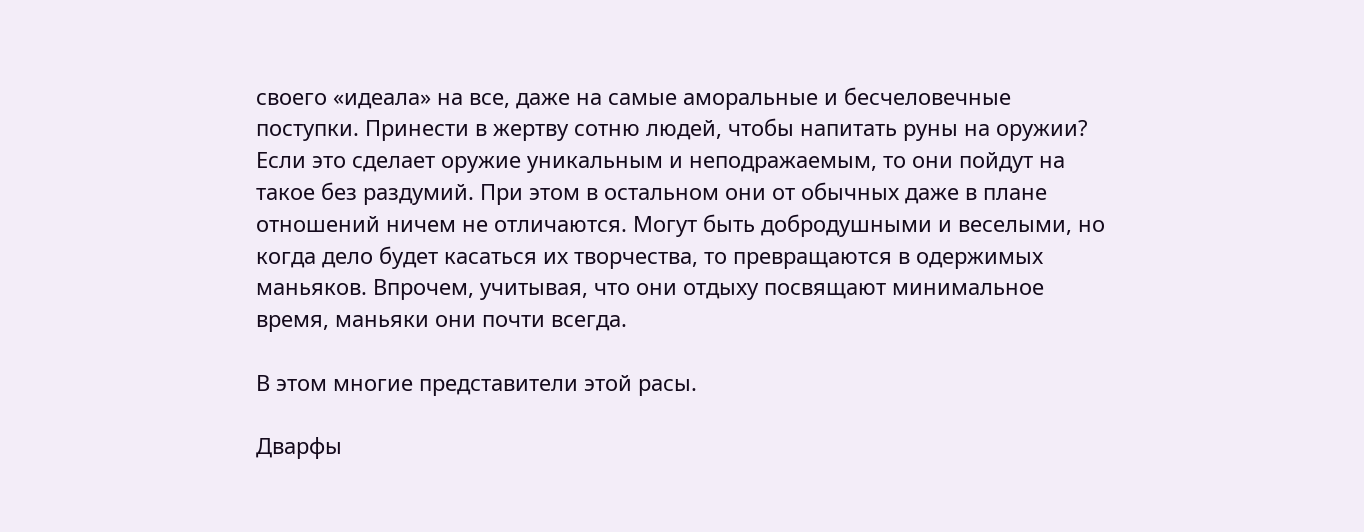своего «идеала» на все, даже на самые аморальные и бесчеловечные поступки. Принести в жертву сотню людей, чтобы напитать руны на оружии? Если это сделает оружие уникальным и неподражаемым, то они пойдут на такое без раздумий. При этом в остальном они от обычных даже в плане отношений ничем не отличаются. Могут быть добродушными и веселыми, но когда дело будет касаться их творчества, то превращаются в одержимых маньяков. Впрочем, учитывая, что они отдыху посвящают минимальное время, маньяки они почти всегда.

В этом многие представители этой расы.

Дварфы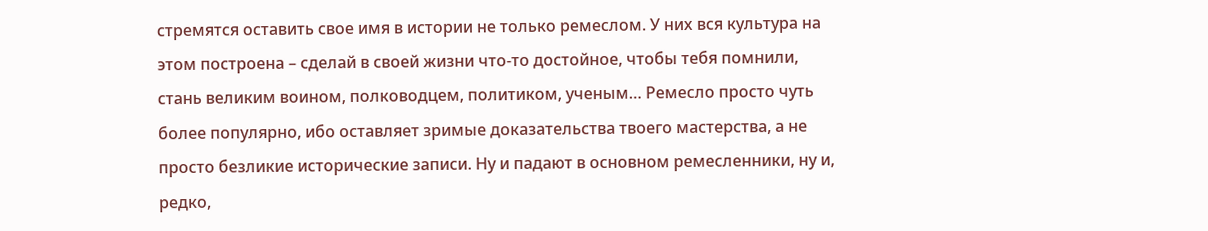стремятся оставить свое имя в истории не только ремеслом. У них вся культура на этом построена – сделай в своей жизни что-то достойное, чтобы тебя помнили, стань великим воином, полководцем, политиком, ученым… Ремесло просто чуть более популярно, ибо оставляет зримые доказательства твоего мастерства, а не просто безликие исторические записи. Ну и падают в основном ремесленники, ну и, редко,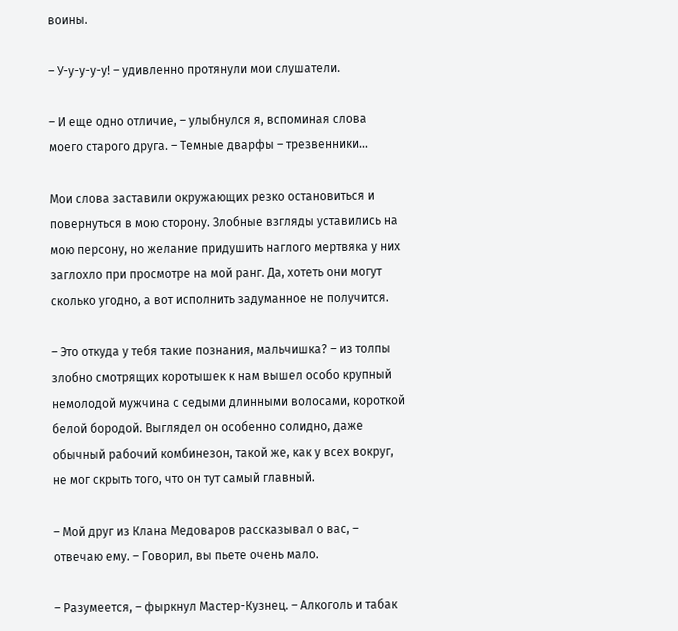воины.

– У-у-у-у-у! – удивленно протянули мои слушатели.

– И еще одно отличие, – улыбнулся я, вспоминая слова моего старого друга. – Темные дварфы – трезвенники…

Мои слова заставили окружающих резко остановиться и повернуться в мою сторону. Злобные взгляды уставились на мою персону, но желание придушить наглого мертвяка у них заглохло при просмотре на мой ранг. Да, хотеть они могут сколько угодно, а вот исполнить задуманное не получится.

– Это откуда у тебя такие познания, мальчишка? – из толпы злобно смотрящих коротышек к нам вышел особо крупный немолодой мужчина с седыми длинными волосами, короткой белой бородой. Выглядел он особенно солидно, даже обычный рабочий комбинезон, такой же, как у всех вокруг, не мог скрыть того, что он тут самый главный.

– Мой друг из Клана Медоваров рассказывал о вас, – отвечаю ему. – Говорил, вы пьете очень мало.

– Разумеется, – фыркнул Мастер-Кузнец. – Алкоголь и табак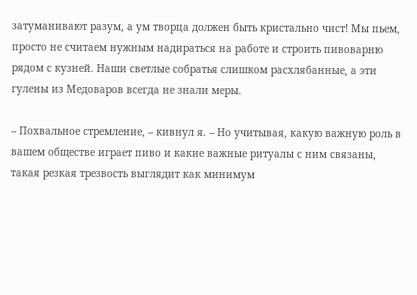затуманивают разум, а ум творца должен быть кристально чист! Мы пьем, просто не считаем нужным надираться на работе и строить пивоварню рядом с кузней. Наши светлые собратья слишком расхлябанные, а эти гулены из Медоваров всегда не знали меры.

– Похвальное стремление, – кивнул я. – Но учитывая, какую важную роль в вашем обществе играет пиво и какие важные ритуалы с ним связаны, такая резкая трезвость выглядит как минимум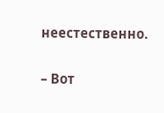неестественно.

– Вот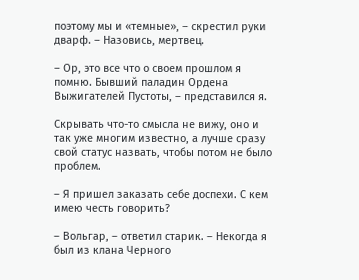поэтому мы и «темные», – скрестил руки дварф. – Назовись, мертвец.

– Ор, это все что о своем прошлом я помню. Бывший паладин Ордена Выжигателей Пустоты, – представился я.

Скрывать что-то смысла не вижу, оно и так уже многим известно, а лучше сразу свой статус назвать, чтобы потом не было проблем.

– Я пришел заказать себе доспехи. С кем имею честь говорить?

– Вольгар, – ответил старик. – Некогда я был из клана Черного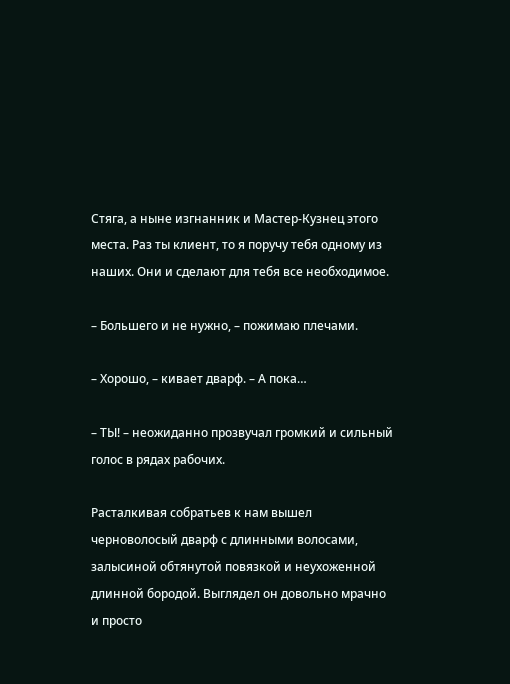Стяга, а ныне изгнанник и Мастер-Кузнец этого места. Раз ты клиент, то я поручу тебя одному из наших. Они и сделают для тебя все необходимое.

– Большего и не нужно, – пожимаю плечами.

– Хорошо, – кивает дварф. – А пока…

– ТЫ! – неожиданно прозвучал громкий и сильный голос в рядах рабочих.

Расталкивая собратьев к нам вышел черноволосый дварф с длинными волосами, залысиной обтянутой повязкой и неухоженной длинной бородой. Выглядел он довольно мрачно и просто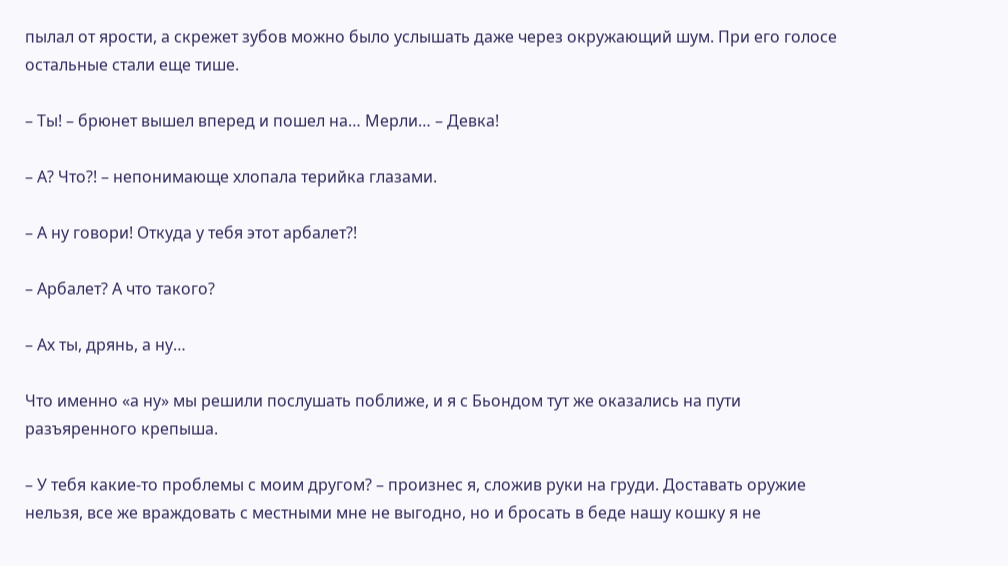пылал от ярости, а скрежет зубов можно было услышать даже через окружающий шум. При его голосе остальные стали еще тише.

– Ты! – брюнет вышел вперед и пошел на… Мерли… – Девка!

– А? Что?! – непонимающе хлопала терийка глазами.

– А ну говори! Откуда у тебя этот арбалет?!

– Арбалет? А что такого?

– Ах ты, дрянь, а ну…

Что именно «а ну» мы решили послушать поближе, и я с Бьондом тут же оказались на пути разъяренного крепыша.

– У тебя какие-то проблемы с моим другом? – произнес я, сложив руки на груди. Доставать оружие нельзя, все же враждовать с местными мне не выгодно, но и бросать в беде нашу кошку я не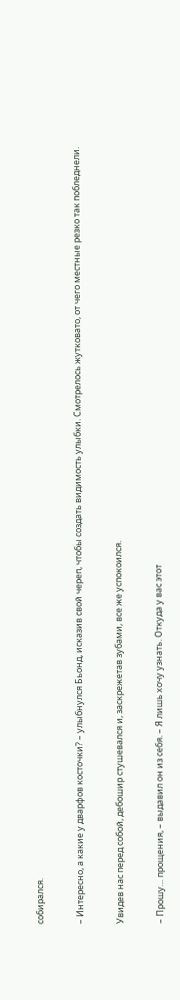собирался.

– Интересно, а какие у дварфов косточки? – улыбнулся Бьонд, исказив свой череп, чтобы создать видимость улыбки. Смотрелось жутковато, от чего местные резко так побледнели.

Увидев нас перед собой, дебошир стушевался и, заскрежетав зубами, все же успокоился.

– Прошу… прощения, – выдавил он из себя. – Я лишь хочу узнать. Откуда у вас этот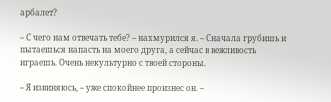арбалет?

– С чего нам отвечать тебе? – нахмурился я. – Сначала грубишь и пытаешься напасть на моего друга, а сейчас в вежливость играешь. Очень некультурно с твоей стороны.

– Я извиняюсь, – уже спокойнее произнес он. –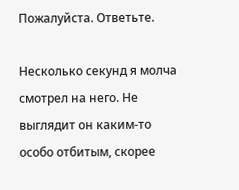Пожалуйста. Ответьте.

Несколько секунд я молча смотрел на него. Не выглядит он каким-то особо отбитым, скорее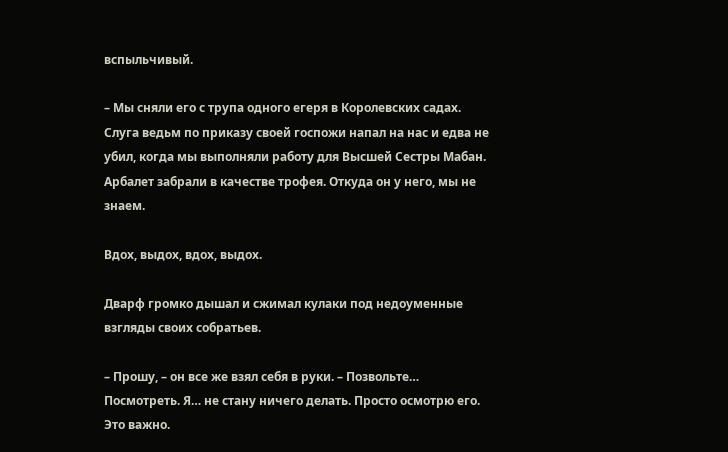вспыльчивый.

– Мы сняли его с трупа одного егеря в Королевских садах. Слуга ведьм по приказу своей госпожи напал на нас и едва не убил, когда мы выполняли работу для Высшей Сестры Мабан. Арбалет забрали в качестве трофея. Откуда он у него, мы не знаем.

Вдох, выдох, вдох, выдох.

Дварф громко дышал и сжимал кулаки под недоуменные взгляды своих собратьев.

– Прошу, – он все же взял себя в руки. – Позвольте… Посмотреть. Я… не стану ничего делать. Просто осмотрю его. Это важно.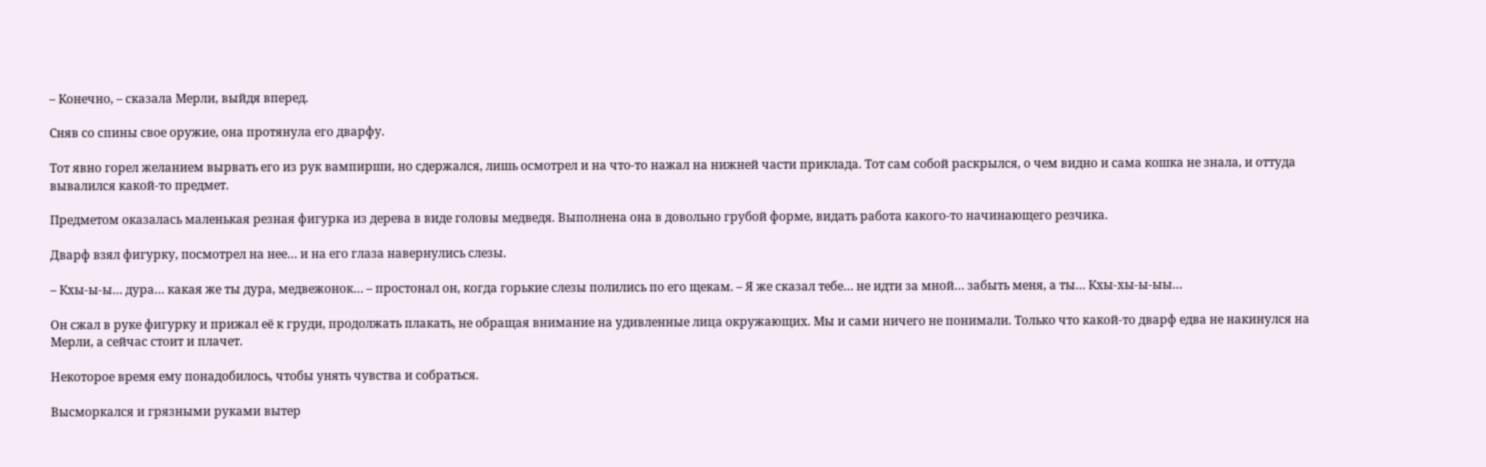– Конечно, – сказала Мерли, выйдя вперед.

Сняв со спины свое оружие, она протянула его дварфу.

Тот явно горел желанием вырвать его из рук вампирши, но сдержался, лишь осмотрел и на что-то нажал на нижней части приклада. Тот сам собой раскрылся, о чем видно и сама кошка не знала, и оттуда вывалился какой-то предмет.

Предметом оказалась маленькая резная фигурка из дерева в виде головы медведя. Выполнена она в довольно грубой форме, видать работа какого-то начинающего резчика.

Дварф взял фигурку, посмотрел на нее… и на его глаза навернулись слезы.

– Кхы-ы-ы… дура… какая же ты дура, медвежонок… – простонал он, когда горькие слезы полились по его щекам. – Я же сказал тебе… не идти за мной… забыть меня, а ты… Кхы-хы-ы-ыы…

Он сжал в руке фигурку и прижал её к груди, продолжать плакать, не обращая внимание на удивленные лица окружающих. Мы и сами ничего не понимали. Только что какой-то дварф едва не накинулся на Мерли, а сейчас стоит и плачет.

Некоторое время ему понадобилось, чтобы унять чувства и собраться.

Высморкался и грязными руками вытер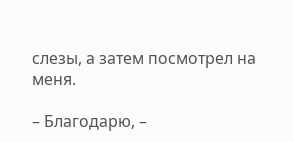слезы, а затем посмотрел на меня.

– Благодарю, –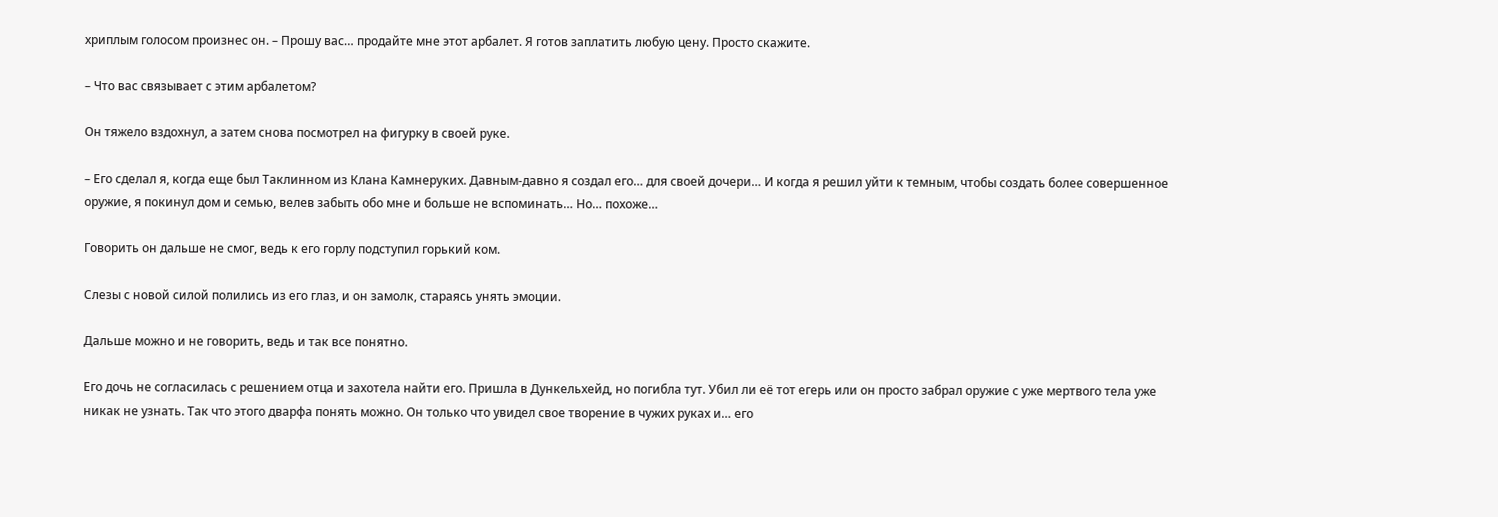хриплым голосом произнес он. – Прошу вас… продайте мне этот арбалет. Я готов заплатить любую цену. Просто скажите.

– Что вас связывает с этим арбалетом?

Он тяжело вздохнул, а затем снова посмотрел на фигурку в своей руке.

– Его сделал я, когда еще был Таклинном из Клана Камнеруких. Давным-давно я создал его… для своей дочери… И когда я решил уйти к темным, чтобы создать более совершенное оружие, я покинул дом и семью, велев забыть обо мне и больше не вспоминать… Но… похоже…

Говорить он дальше не смог, ведь к его горлу подступил горький ком.

Слезы с новой силой полились из его глаз, и он замолк, стараясь унять эмоции.

Дальше можно и не говорить, ведь и так все понятно.

Его дочь не согласилась с решением отца и захотела найти его. Пришла в Дункельхейд, но погибла тут. Убил ли её тот егерь или он просто забрал оружие с уже мертвого тела уже никак не узнать. Так что этого дварфа понять можно. Он только что увидел свое творение в чужих руках и… его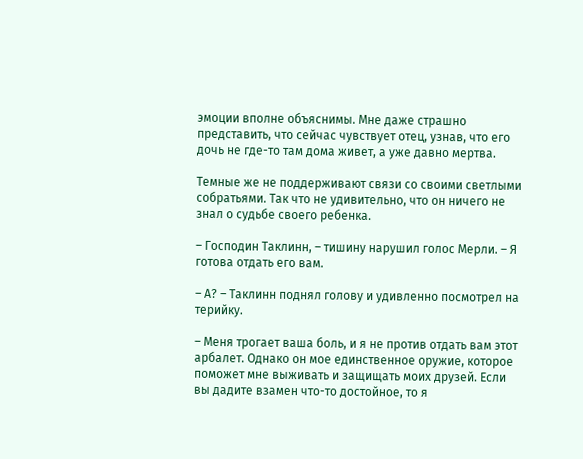эмоции вполне объяснимы. Мне даже страшно представить, что сейчас чувствует отец, узнав, что его дочь не где-то там дома живет, а уже давно мертва.

Темные же не поддерживают связи со своими светлыми собратьями. Так что не удивительно, что он ничего не знал о судьбе своего ребенка.

– Господин Таклинн, – тишину нарушил голос Мерли. – Я готова отдать его вам.

– А? – Таклинн поднял голову и удивленно посмотрел на терийку.

– Меня трогает ваша боль, и я не против отдать вам этот арбалет. Однако он мое единственное оружие, которое поможет мне выживать и защищать моих друзей. Если вы дадите взамен что-то достойное, то я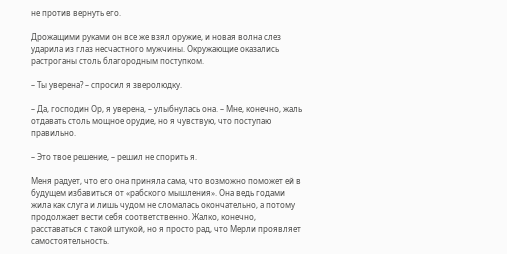не против вернуть его.

Дрожащими руками он все же взял оружие, и новая волна слез ударила из глаз несчастного мужчины. Окружающие оказались растроганы столь благородным поступком.

– Ты уверена? – спросил я зверолюдку.

– Да, господин Ор, я уверена, – улыбнулась она. – Мне, конечно, жаль отдавать столь мощное орудие, но я чувствую, что поступаю правильно.

– Это твое решение, – решил не спорить я.

Меня радует, что его она приняла сама, что возможно поможет ей в будущем избавиться от «рабского мышления». Она ведь годами жила как слуга и лишь чудом не сломалась окончательно, а потому продолжает вести себя соответственно. Жалко, конечно, расставаться с такой штукой, но я просто рад, что Мерли проявляет самостоятельность.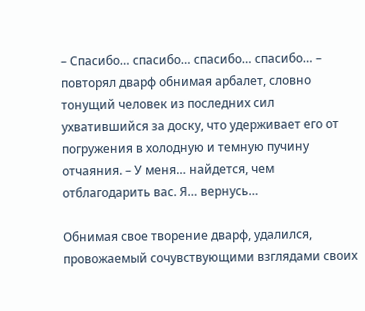– Спасибо… спасибо… спасибо… спасибо… – повторял дварф обнимая арбалет, словно тонущий человек из последних сил ухватившийся за доску, что удерживает его от погружения в холодную и темную пучину отчаяния. – У меня… найдется, чем отблагодарить вас. Я… вернусь…

Обнимая свое творение дварф, удалился, провожаемый сочувствующими взглядами своих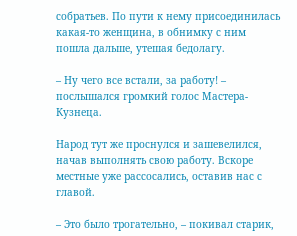собратьев. По пути к нему присоединилась какая-то женщина, в обнимку с ним пошла дальше, утешая бедолагу.

– Ну чего все встали, за работу! – послышался громкий голос Мастера-Кузнеца.

Народ тут же проснулся и зашевелился, начав выполнять свою работу. Вскоре местные уже рассосались, оставив нас с главой.

– Это было трогательно, – покивал старик,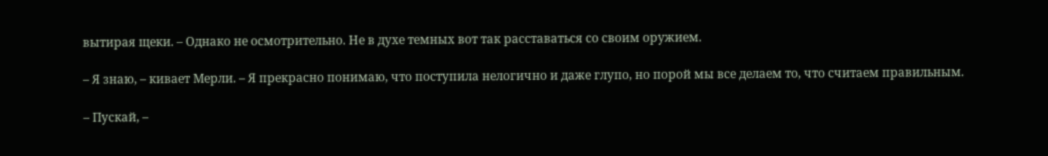вытирая щеки. – Однако не осмотрительно. Не в духе темных вот так расставаться со своим оружием.

– Я знаю, – кивает Мерли. – Я прекрасно понимаю, что поступила нелогично и даже глупо, но порой мы все делаем то, что считаем правильным.

– Пускай, –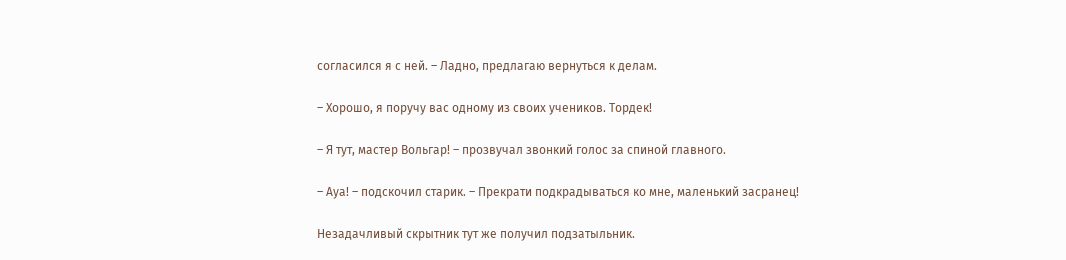согласился я с ней. – Ладно, предлагаю вернуться к делам.

– Хорошо, я поручу вас одному из своих учеников. Тордек!

– Я тут, мастер Вольгар! – прозвучал звонкий голос за спиной главного.

– Ауа! – подскочил старик. – Прекрати подкрадываться ко мне, маленький засранец!

Незадачливый скрытник тут же получил подзатыльник.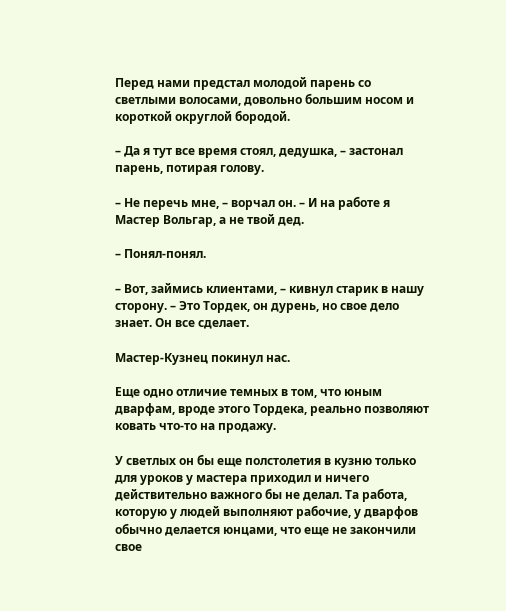Перед нами предстал молодой парень со светлыми волосами, довольно большим носом и короткой округлой бородой.

– Да я тут все время стоял, дедушка, – застонал парень, потирая голову.

– Не перечь мне, – ворчал он. – И на работе я Мастер Вольгар, а не твой дед.

– Понял-понял.

– Вот, займись клиентами, – кивнул старик в нашу сторону. – Это Тордек, он дурень, но свое дело знает. Он все сделает.

Мастер-Кузнец покинул нас.

Еще одно отличие темных в том, что юным дварфам, вроде этого Тордека, реально позволяют ковать что-то на продажу.

У светлых он бы еще полстолетия в кузню только для уроков у мастера приходил и ничего действительно важного бы не делал. Та работа, которую у людей выполняют рабочие, у дварфов обычно делается юнцами, что еще не закончили свое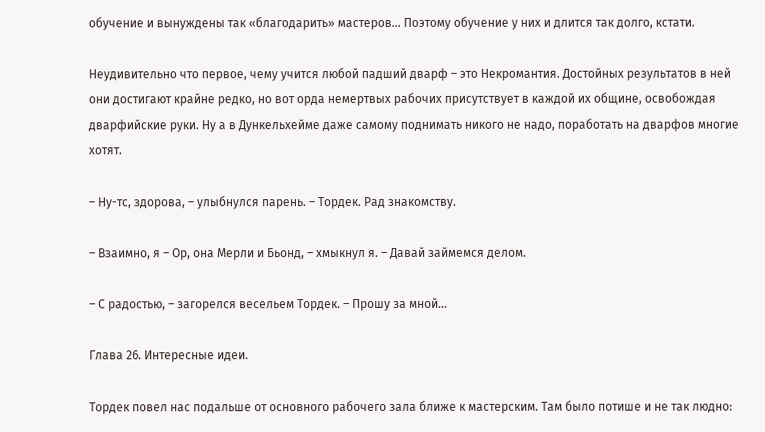обучение и вынуждены так «благодарить» мастеров… Поэтому обучение у них и длится так долго, кстати.

Неудивительно что первое, чему учится любой падший дварф – это Некромантия. Достойных результатов в ней они достигают крайне редко, но вот орда немертвых рабочих присутствует в каждой их общине, освобождая дварфийские руки. Ну а в Дункельхейме даже самому поднимать никого не надо, поработать на дварфов многие хотят.

– Ну-тс, здорова, – улыбнулся парень. – Тордек. Рад знакомству.

– Взаимно, я – Ор, она Мерли и Бьонд, – хмыкнул я. – Давай займемся делом.

– С радостью, – загорелся весельем Тордек. – Прошу за мной…

Глава 26. Интересные идеи.

Тордек повел нас подальше от основного рабочего зала ближе к мастерским. Там было потише и не так людно: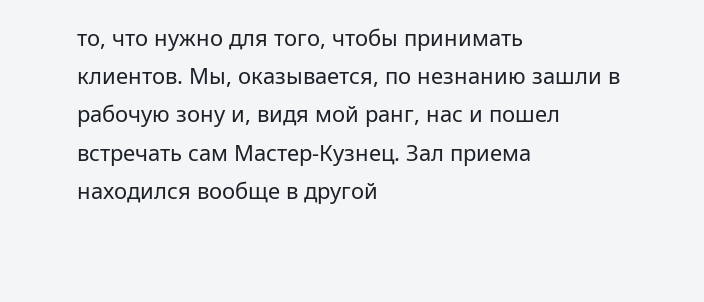то, что нужно для того, чтобы принимать клиентов. Мы, оказывается, по незнанию зашли в рабочую зону и, видя мой ранг, нас и пошел встречать сам Мастер-Кузнец. Зал приема находился вообще в другой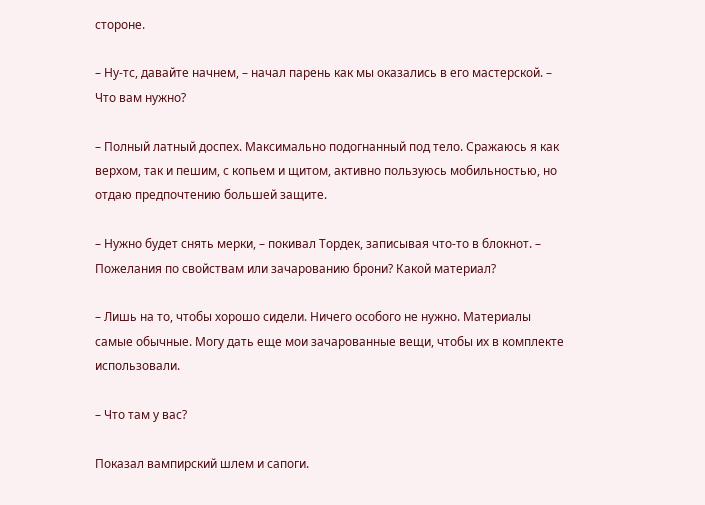стороне.

– Ну-тс, давайте начнем, – начал парень как мы оказались в его мастерской. – Что вам нужно?

– Полный латный доспех. Максимально подогнанный под тело. Сражаюсь я как верхом, так и пешим, с копьем и щитом, активно пользуюсь мобильностью, но отдаю предпочтению большей защите.

– Нужно будет снять мерки, – покивал Тордек, записывая что-то в блокнот. – Пожелания по свойствам или зачарованию брони? Какой материал?

– Лишь на то, чтобы хорошо сидели. Ничего особого не нужно. Материалы самые обычные. Могу дать еще мои зачарованные вещи, чтобы их в комплекте использовали.

– Что там у вас?

Показал вампирский шлем и сапоги.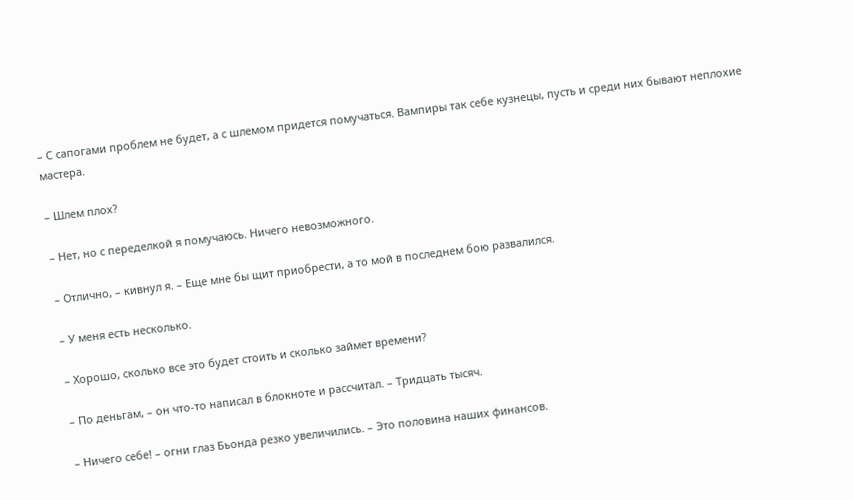– С сапогами проблем не будет, а с шлемом придется помучаться. Вампиры так себе кузнецы, пусть и среди них бывают неплохие мастера.

– Шлем плох?

– Нет, но с переделкой я помучаюсь. Ничего невозможного.

– Отлично, – кивнул я. – Еще мне бы щит приобрести, а то мой в последнем бою развалился.

– У меня есть несколько.

– Хорошо, сколько все это будет стоить и сколько займет времени?

– По деньгам, – он что-то написал в блокноте и рассчитал. – Тридцать тысяч.

– Ничего себе! – огни глаз Бьонда резко увеличились. – Это половина наших финансов.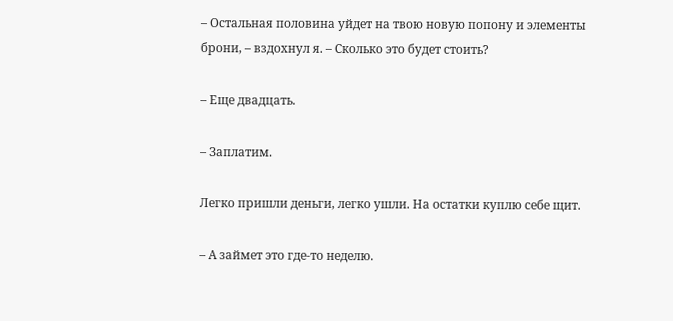– Остальная половина уйдет на твою новую попону и элементы брони, – вздохнул я. – Сколько это будет стоить?

– Еще двадцать.

– Заплатим.

Легко пришли деньги, легко ушли. На остатки куплю себе щит.

– А займет это где-то неделю.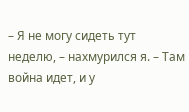– Я не могу сидеть тут неделю, – нахмурился я. – Там война идет, и у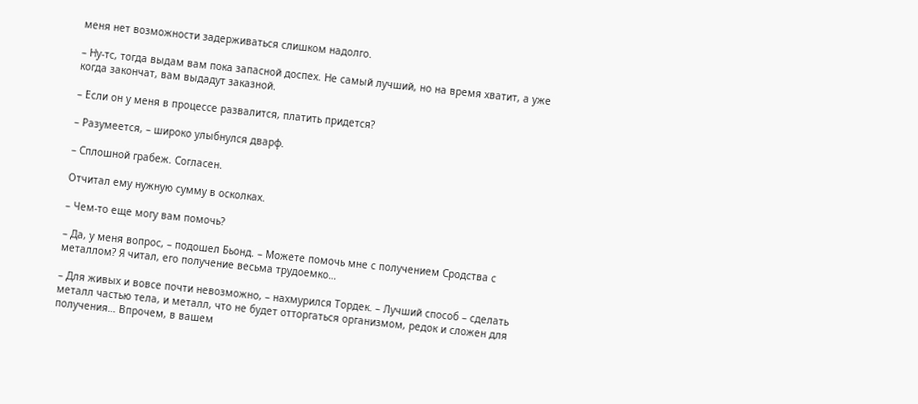меня нет возможности задерживаться слишком надолго.

– Ну-тс, тогда выдам вам пока запасной доспех. Не самый лучший, но на время хватит, а уже когда закончат, вам выдадут заказной.

– Если он у меня в процессе развалится, платить придется?

– Разумеется, – широко улыбнулся дварф.

– Сплошной грабеж. Согласен.

Отчитал ему нужную сумму в осколках.

– Чем-то еще могу вам помочь?

– Да, у меня вопрос, – подошел Бьонд. – Можете помочь мне с получением Сродства с металлом? Я читал, его получение весьма трудоемко…

– Для живых и вовсе почти невозможно, – нахмурился Тордек. – Лучший способ – сделать металл частью тела, и металл, что не будет отторгаться организмом, редок и сложен для получения… Впрочем, в вашем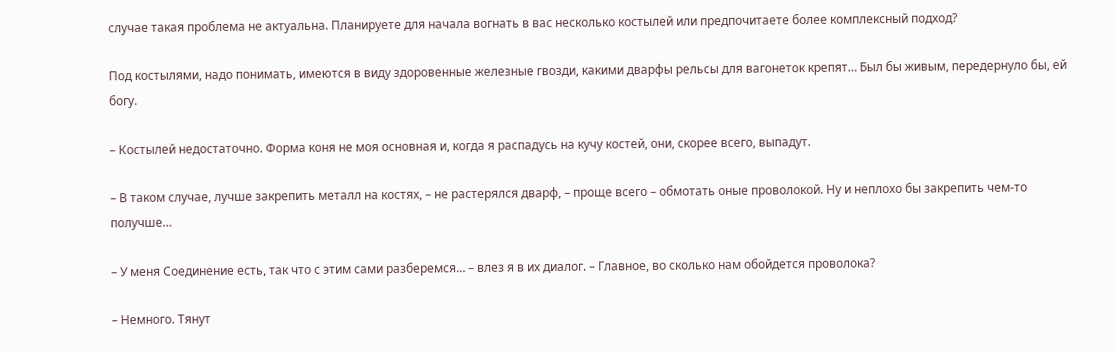случае такая проблема не актуальна. Планируете для начала вогнать в вас несколько костылей или предпочитаете более комплексный подход?

Под костылями, надо понимать, имеются в виду здоровенные железные гвозди, какими дварфы рельсы для вагонеток крепят… Был бы живым, передернуло бы, ей богу.

– Костылей недостаточно. Форма коня не моя основная и, когда я распадусь на кучу костей, они, скорее всего, выпадут.

– В таком случае, лучше закрепить металл на костях, – не растерялся дварф, – проще всего – обмотать оные проволокой. Ну и неплохо бы закрепить чем-то получше…

– У меня Соединение есть, так что с этим сами разберемся… – влез я в их диалог. – Главное, во сколько нам обойдется проволока?

– Немного. Тянут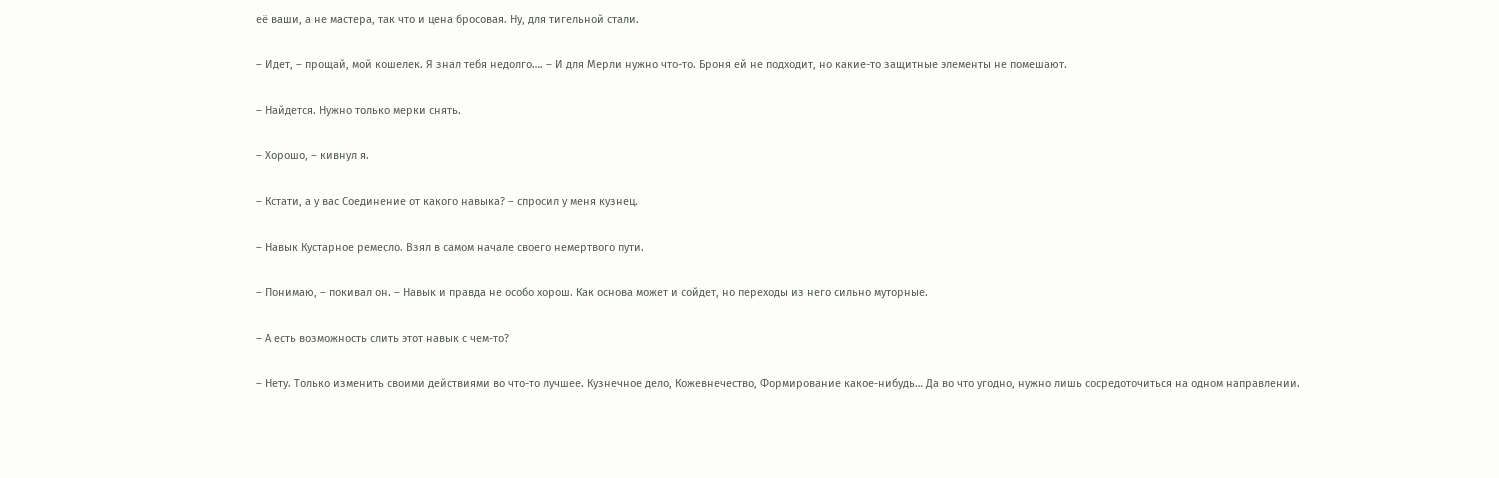её ваши, а не мастера, так что и цена бросовая. Ну, для тигельной стали.

– Идет, – прощай, мой кошелек. Я знал тебя недолго…. – И для Мерли нужно что-то. Броня ей не подходит, но какие-то защитные элементы не помешают.

– Найдется. Нужно только мерки снять.

– Хорошо, – кивнул я.

– Кстати, а у вас Соединение от какого навыка? – спросил у меня кузнец.

– Навык Кустарное ремесло. Взял в самом начале своего немертвого пути.

– Понимаю, – покивал он. – Навык и правда не особо хорош. Как основа может и сойдет, но переходы из него сильно муторные.

– А есть возможность слить этот навык с чем-то?

– Нету. Только изменить своими действиями во что-то лучшее. Кузнечное дело, Кожевнечество, Формирование какое-нибудь… Да во что угодно, нужно лишь сосредоточиться на одном направлении.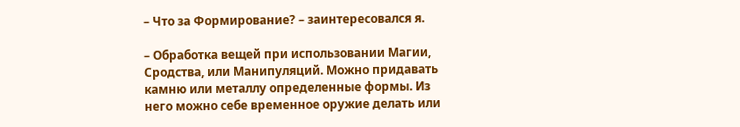– Что за Формирование? – заинтересовался я.

– Обработка вещей при использовании Магии, Сродства, или Манипуляций. Можно придавать камню или металлу определенные формы. Из него можно себе временное оружие делать или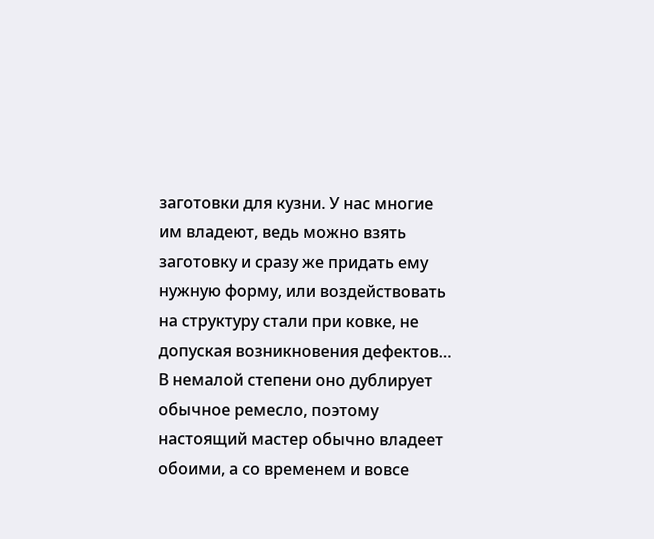заготовки для кузни. У нас многие им владеют, ведь можно взять заготовку и сразу же придать ему нужную форму, или воздействовать на структуру стали при ковке, не допуская возникновения дефектов… В немалой степени оно дублирует обычное ремесло, поэтому настоящий мастер обычно владеет обоими, а со временем и вовсе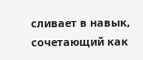сливает в навык, сочетающий как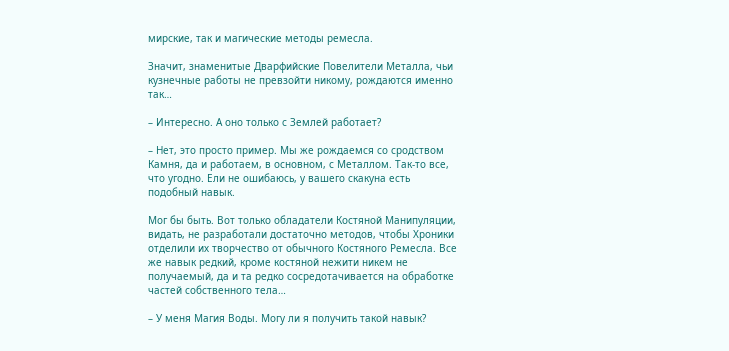мирские, так и магические методы ремесла.

Значит, знаменитые Дварфийские Повелители Металла, чьи кузнечные работы не превзойти никому, рождаются именно так…

– Интересно. А оно только с Землей работает?

– Нет, это просто пример. Мы же рождаемся со сродством Камня, да и работаем, в основном, с Металлом. Так-то все, что угодно. Ели не ошибаюсь, у вашего скакуна есть подобный навык.

Мог бы быть. Вот только обладатели Костяной Манипуляции, видать, не разработали достаточно методов, чтобы Хроники отделили их творчество от обычного Костяного Ремесла. Все же навык редкий, кроме костяной нежити никем не получаемый, да и та редко сосредотачивается на обработке частей собственного тела…

– У меня Магия Воды. Могу ли я получить такой навык?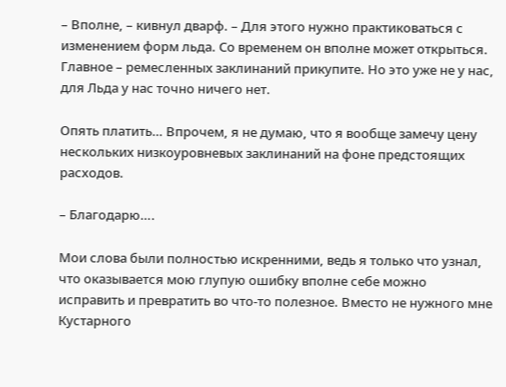– Вполне, – кивнул дварф. – Для этого нужно практиковаться с изменением форм льда. Со временем он вполне может открыться. Главное – ремесленных заклинаний прикупите. Но это уже не у нас, для Льда у нас точно ничего нет.

Опять платить… Впрочем, я не думаю, что я вообще замечу цену нескольких низкоуровневых заклинаний на фоне предстоящих расходов.

– Благодарю….

Мои слова были полностью искренними, ведь я только что узнал, что оказывается мою глупую ошибку вполне себе можно исправить и превратить во что-то полезное. Вместо не нужного мне Кустарного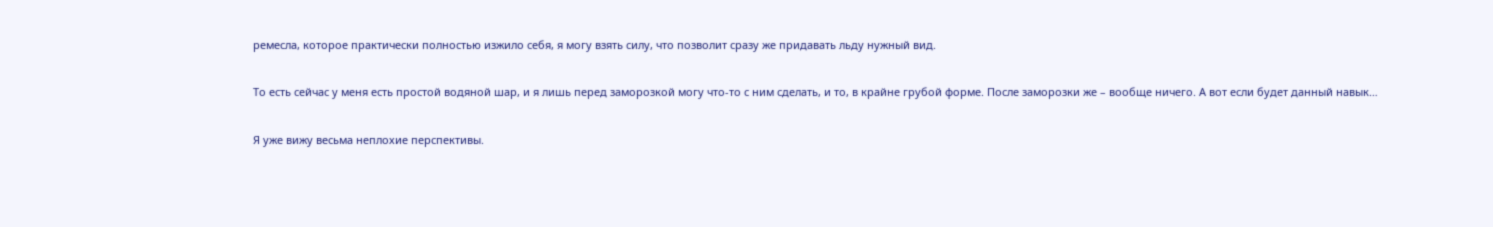ремесла, которое практически полностью изжило себя, я могу взять силу, что позволит сразу же придавать льду нужный вид.

То есть сейчас у меня есть простой водяной шар, и я лишь перед заморозкой могу что-то с ним сделать, и то, в крайне грубой форме. После заморозки же – вообще ничего. А вот если будет данный навык…

Я уже вижу весьма неплохие перспективы.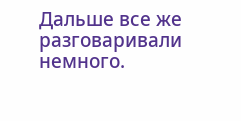Дальше все же разговаривали немного.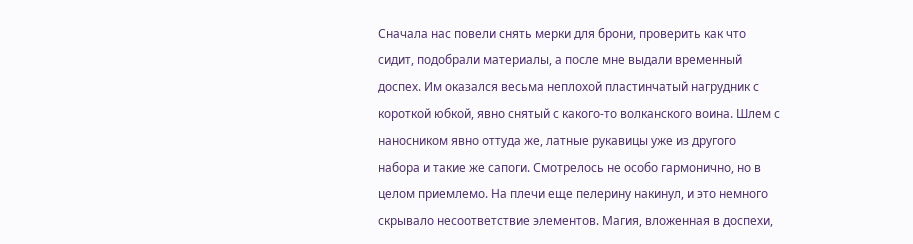Сначала нас повели снять мерки для брони, проверить как что сидит, подобрали материалы, а после мне выдали временный доспех. Им оказался весьма неплохой пластинчатый нагрудник с короткой юбкой, явно снятый с какого-то волканского воина. Шлем с наносником явно оттуда же, латные рукавицы уже из другого набора и такие же сапоги. Смотрелось не особо гармонично, но в целом приемлемо. На плечи еще пелерину накинул, и это немного скрывало несоответствие элементов. Магия, вложенная в доспехи,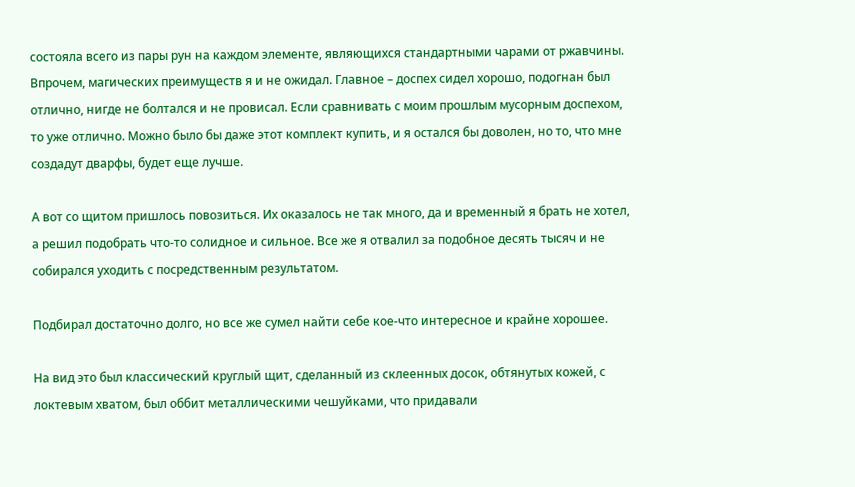состояла всего из пары рун на каждом элементе, являющихся стандартными чарами от ржавчины. Впрочем, магических преимуществ я и не ожидал. Главное – доспех сидел хорошо, подогнан был отлично, нигде не болтался и не провисал. Если сравнивать с моим прошлым мусорным доспехом, то уже отлично. Можно было бы даже этот комплект купить, и я остался бы доволен, но то, что мне создадут дварфы, будет еще лучше.

А вот со щитом пришлось повозиться. Их оказалось не так много, да и временный я брать не хотел, а решил подобрать что-то солидное и сильное. Все же я отвалил за подобное десять тысяч и не собирался уходить с посредственным результатом.

Подбирал достаточно долго, но все же сумел найти себе кое-что интересное и крайне хорошее.

На вид это был классический круглый щит, сделанный из склеенных досок, обтянутых кожей, с локтевым хватом, был оббит металлическими чешуйками, что придавали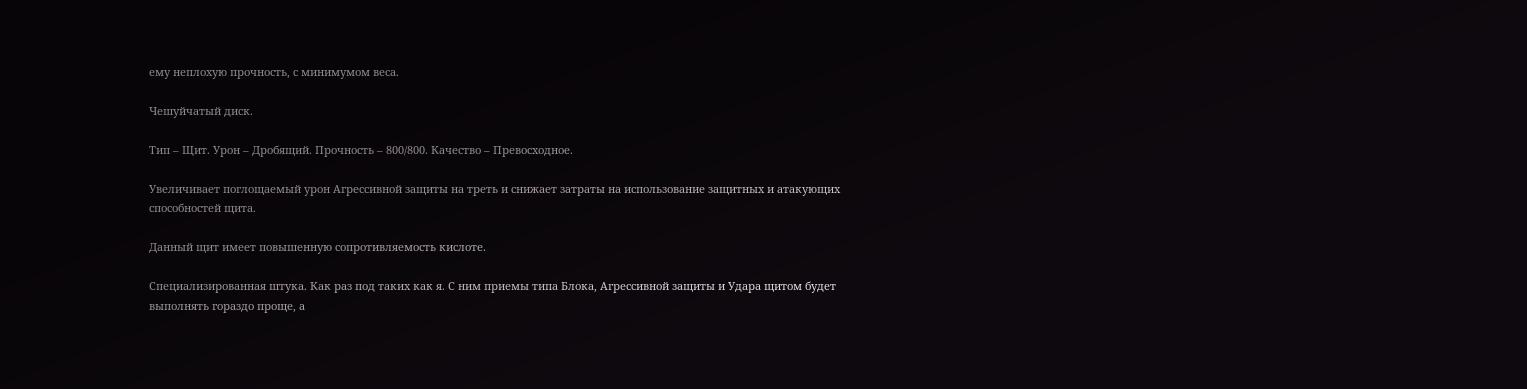ему неплохую прочность, с минимумом веса.

Чешуйчатый диск.

Тип – Щит. Урон – Дробящий. Прочность – 800/800. Качество – Превосходное.

Увеличивает поглощаемый урон Агрессивной защиты на треть и снижает затраты на использование защитных и атакующих способностей щита.

Данный щит имеет повышенную сопротивляемость кислоте.

Специализированная штука. Как раз под таких как я. С ним приемы типа Блока, Агрессивной защиты и Удара щитом будет выполнять гораздо проще, а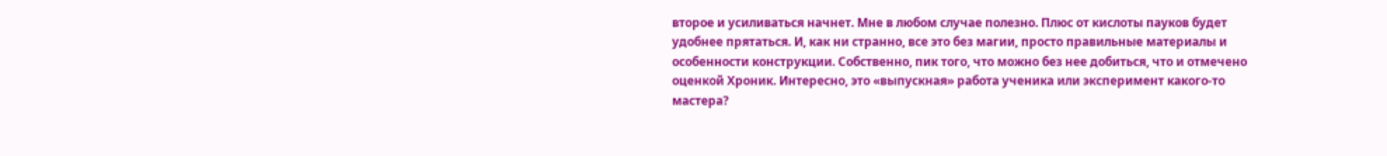второе и усиливаться начнет. Мне в любом случае полезно. Плюс от кислоты пауков будет удобнее прятаться. И, как ни странно, все это без магии, просто правильные материалы и особенности конструкции. Собственно, пик того, что можно без нее добиться, что и отмечено оценкой Хроник. Интересно, это «выпускная» работа ученика или эксперимент какого-то мастера?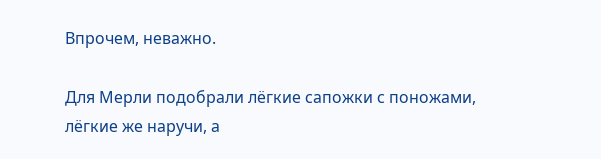Впрочем, неважно.

Для Мерли подобрали лёгкие сапожки с поножами, лёгкие же наручи, а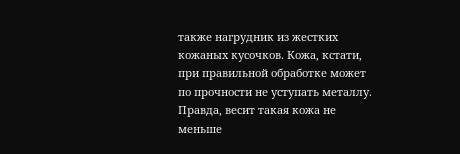также нагрудник из жестких кожаных кусочков. Кожа, кстати, при правильной обработке может по прочности не уступать металлу. Правда, весит такая кожа не меньше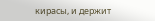кирасы, и держит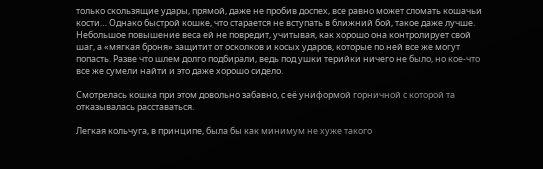только скользящие удары, прямой, даже не пробив доспех, все равно может сломать кошачьи кости… Однако быстрой кошке, что старается не вступать в ближний бой, такое даже лучше. Небольшое повышение веса ей не повредит, учитывая, как хорошо она контролирует свой шаг, а «мягкая броня» защитит от осколков и косых ударов, которые по ней все же могут попасть. Разве что шлем долго подбирали, ведь под ушки терийки ничего не было, но кое-что все же сумели найти и это даже хорошо сидело.

Смотрелась кошка при этом довольно забавно, с её униформой горничной с которой та отказывалась расставаться.

Легкая кольчуга, в принципе, была бы как минимум не хуже такого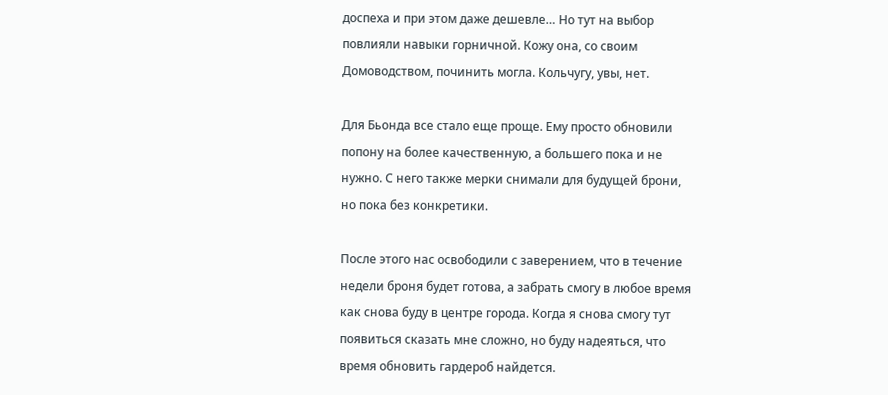доспеха и при этом даже дешевле… Но тут на выбор повлияли навыки горничной. Кожу она, со своим Домоводством, починить могла. Кольчугу, увы, нет.

Для Бьонда все стало еще проще. Ему просто обновили попону на более качественную, а большего пока и не нужно. С него также мерки снимали для будущей брони, но пока без конкретики.

После этого нас освободили с заверением, что в течение недели броня будет готова, а забрать смогу в любое время как снова буду в центре города. Когда я снова смогу тут появиться сказать мне сложно, но буду надеяться, что время обновить гардероб найдется.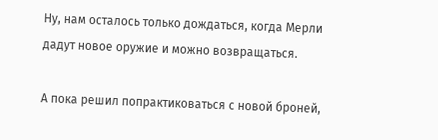Ну, нам осталось только дождаться, когда Мерли дадут новое оружие и можно возвращаться.

А пока решил попрактиковаться с новой броней,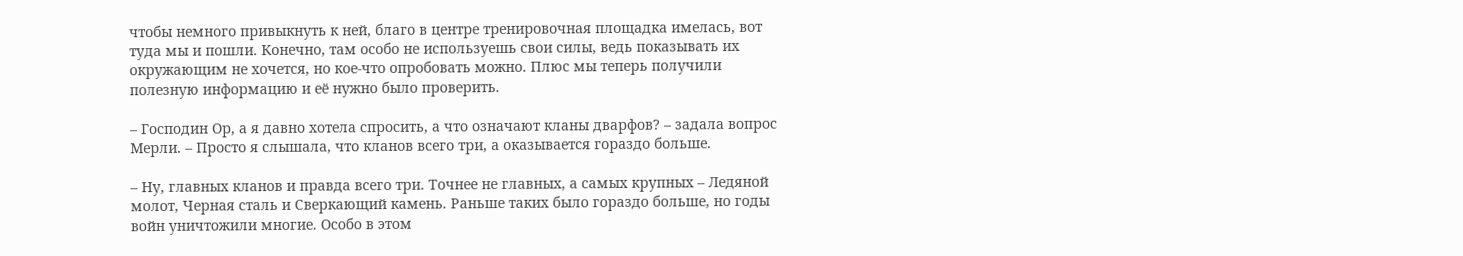чтобы немного привыкнуть к ней, благо в центре тренировочная площадка имелась, вот туда мы и пошли. Конечно, там особо не используешь свои силы, ведь показывать их окружающим не хочется, но кое-что опробовать можно. Плюс мы теперь получили полезную информацию и её нужно было проверить.

– Господин Ор, а я давно хотела спросить, а что означают кланы дварфов? – задала вопрос Мерли. – Просто я слышала, что кланов всего три, а оказывается гораздо больше.

– Ну, главных кланов и правда всего три. Точнее не главных, а самых крупных – Ледяной молот, Черная сталь и Сверкающий камень. Раньше таких было гораздо больше, но годы войн уничтожили многие. Особо в этом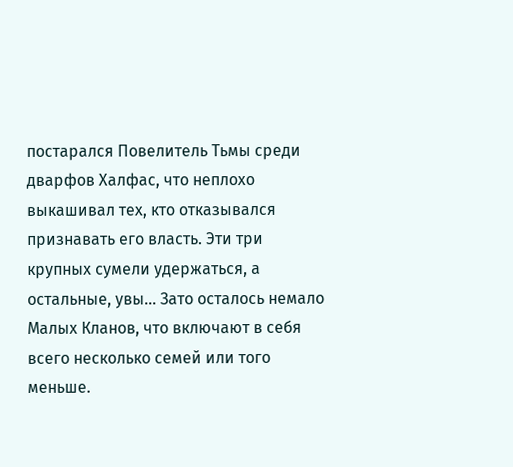постарался Повелитель Тьмы среди дварфов Халфас, что неплохо выкашивал тех, кто отказывался признавать его власть. Эти три крупных сумели удержаться, а остальные, увы… Зато осталось немало Малых Кланов, что включают в себя всего несколько семей или того меньше.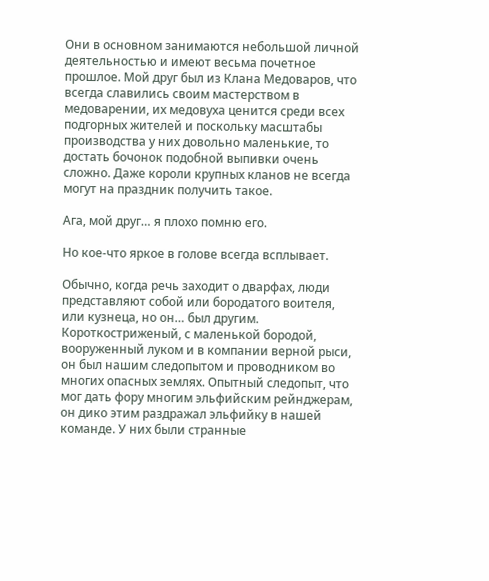Они в основном занимаются небольшой личной деятельностью и имеют весьма почетное прошлое. Мой друг был из Клана Медоваров, что всегда славились своим мастерством в медоварении, их медовуха ценится среди всех подгорных жителей и поскольку масштабы производства у них довольно маленькие, то достать бочонок подобной выпивки очень сложно. Даже короли крупных кланов не всегда могут на праздник получить такое.

Ага, мой друг… я плохо помню его.

Но кое-что яркое в голове всегда всплывает.

Обычно, когда речь заходит о дварфах, люди представляют собой или бородатого воителя, или кузнеца, но он… был другим. Короткостриженый, с маленькой бородой, вооруженный луком и в компании верной рыси, он был нашим следопытом и проводником во многих опасных землях. Опытный следопыт, что мог дать фору многим эльфийским рейнджерам, он дико этим раздражал эльфийку в нашей команде. У них были странные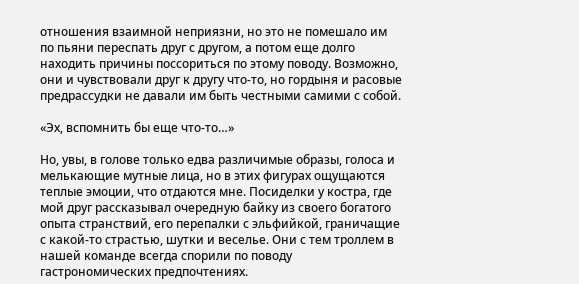отношения взаимной неприязни, но это не помешало им по пьяни переспать друг с другом, а потом еще долго находить причины поссориться по этому поводу. Возможно, они и чувствовали друг к другу что-то, но гордыня и расовые предрассудки не давали им быть честными самими с собой.

«Эх, вспомнить бы еще что-то…»

Но, увы, в голове только едва различимые образы, голоса и мелькающие мутные лица, но в этих фигурах ощущаются теплые эмоции, что отдаются мне. Посиделки у костра, где мой друг рассказывал очередную байку из своего богатого опыта странствий, его перепалки с эльфийкой, граничащие с какой-то страстью, шутки и веселье. Они с тем троллем в нашей команде всегда спорили по поводу гастрономических предпочтениях.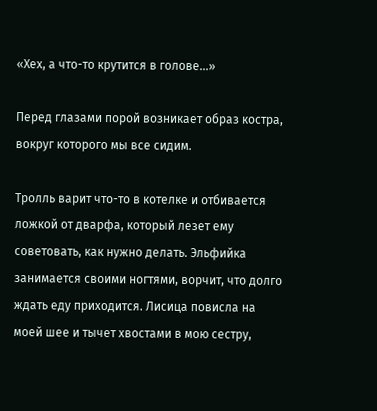«Хех, а что-то крутится в голове…»

Перед глазами порой возникает образ костра, вокруг которого мы все сидим.

Тролль варит что-то в котелке и отбивается ложкой от дварфа, который лезет ему советовать, как нужно делать. Эльфийка занимается своими ногтями, ворчит, что долго ждать еду приходится. Лисица повисла на моей шее и тычет хвостами в мою сестру,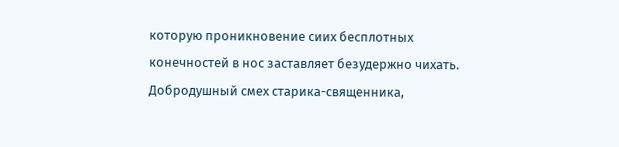которую проникновение сиих бесплотных конечностей в нос заставляет безудержно чихать. Добродушный смех старика-священника,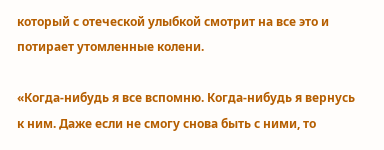который с отеческой улыбкой смотрит на все это и потирает утомленные колени.

«Когда-нибудь я все вспомню. Когда-нибудь я вернусь к ним. Даже если не смогу снова быть с ними, то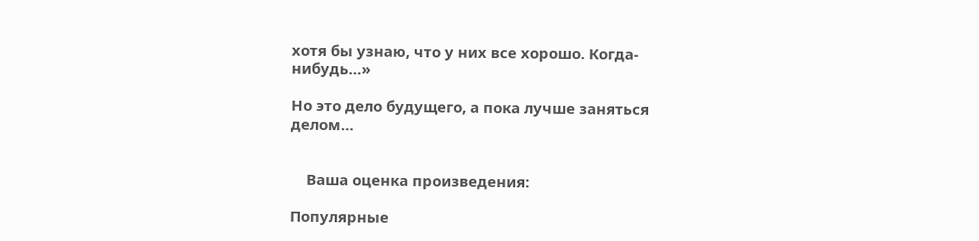хотя бы узнаю, что у них все хорошо. Когда-нибудь…»

Но это дело будущего, а пока лучше заняться делом…


    Ваша оценка произведения:

Популярные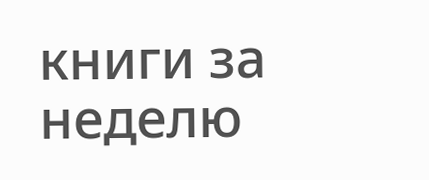книги за неделю